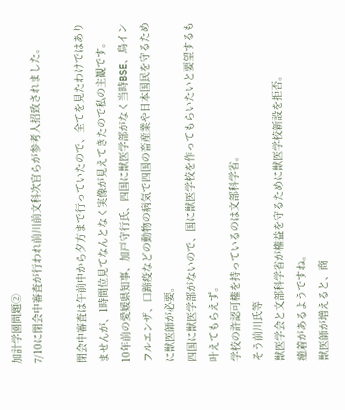加計学園問題②
7/10に閉会中審査が行われ前川前文科次官らが参考人招致されました。

閉会中審査は午前中から夕方まで行っていたので、全てを見たわけではありませんが、1時間位見てなんとなく実像が見えてきたので私の主観です。
10年前の愛媛県知事、加戸守行氏、四国に獣医学部がなく当時BSE、鳥インフルエンザ、口蹄疫などの動物の病気で四国の畜産業や日本国民を守るために獣医師が必要。
四国に獣医学部がないので、国に獣医学校を作ってもらいたいと要望するも叶えてもらえず。
学校の許認可権を持っているのは文部科学省。
そう前川氏等
獣医学会と文部科学省が権益を守るために獣医学校新設を拒否。
癒着があるようですね。
獣医師が増えると、商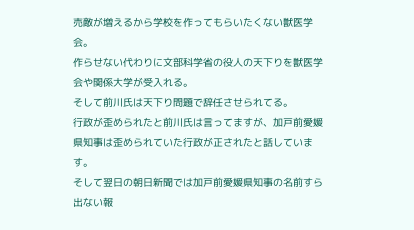売敵が増えるから学校を作ってもらいたくない獣医学会。
作らせない代わりに文部科学省の役人の天下りを獣医学会や関係大学が受入れる。
そして前川氏は天下り問題で辞任させられてる。
行政が歪められたと前川氏は言ってますが、加戸前愛媛県知事は歪められていた行政が正されたと話しています。
そして翌日の朝日新聞では加戸前愛媛県知事の名前すら出ない報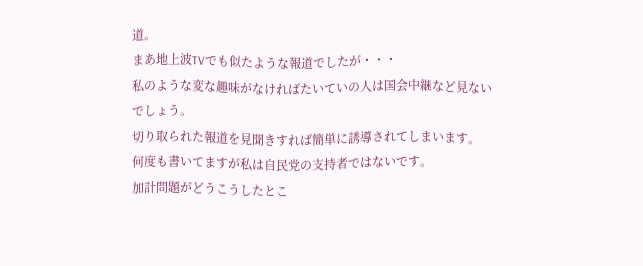道。
まあ地上波TVでも似たような報道でしたが・・・
私のような変な趣味がなければたいていの人は国会中継など見ないでしょう。
切り取られた報道を見聞きすれば簡単に誘導されてしまいます。
何度も書いてますが私は自民党の支持者ではないです。
加計問題がどうこうしたとこ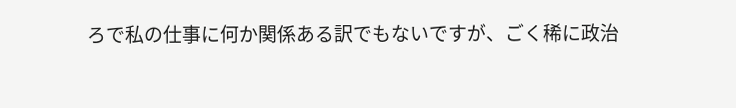ろで私の仕事に何か関係ある訳でもないですが、ごく稀に政治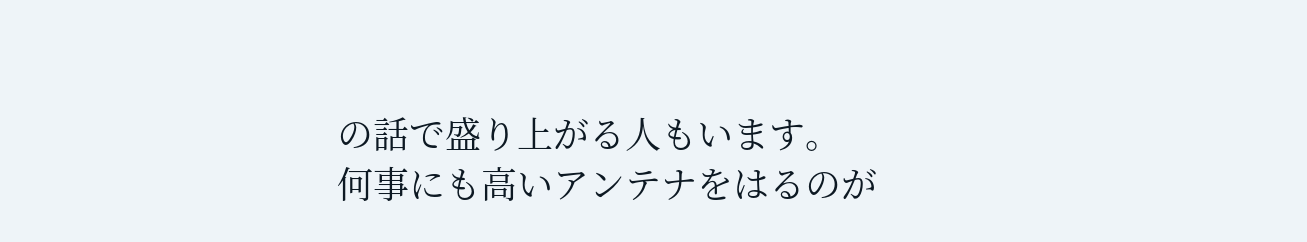の話で盛り上がる人もいます。
何事にも高いアンテナをはるのが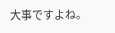大事ですよね。